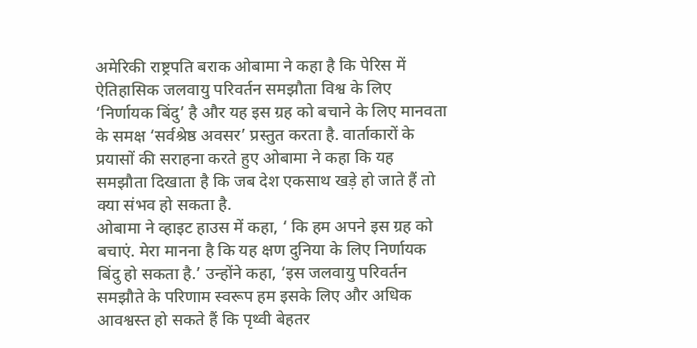अमेरिकी राष्ट्रपति बराक ओबामा ने कहा है कि पेरिस में ऐतिहासिक जलवायु परिवर्तन समझौता विश्व के लिए ‘निर्णायक बिंदु’ है और यह इस ग्रह को बचाने के लिए मानवता के समक्ष ‘सर्वश्रेष्ठ अवसर’ प्रस्तुत करता है. वार्ताकारों के प्रयासों की सराहना करते हुए ओबामा ने कहा कि यह समझौता दिखाता है कि जब देश एकसाथ खड़े हो जाते हैं तो क्या संभव हो सकता है.
ओबामा ने व्हाइट हाउस में कहा, ‘ कि हम अपने इस ग्रह को बचाएं. मेरा मानना है कि यह क्षण दुनिया के लिए निर्णायक बिंदु हो सकता है.’ उन्होंने कहा, ‘इस जलवायु परिवर्तन समझौते के परिणाम स्वरूप हम इसके लिए और अधिक आवश्वस्त हो सकते हैं कि पृथ्वी बेहतर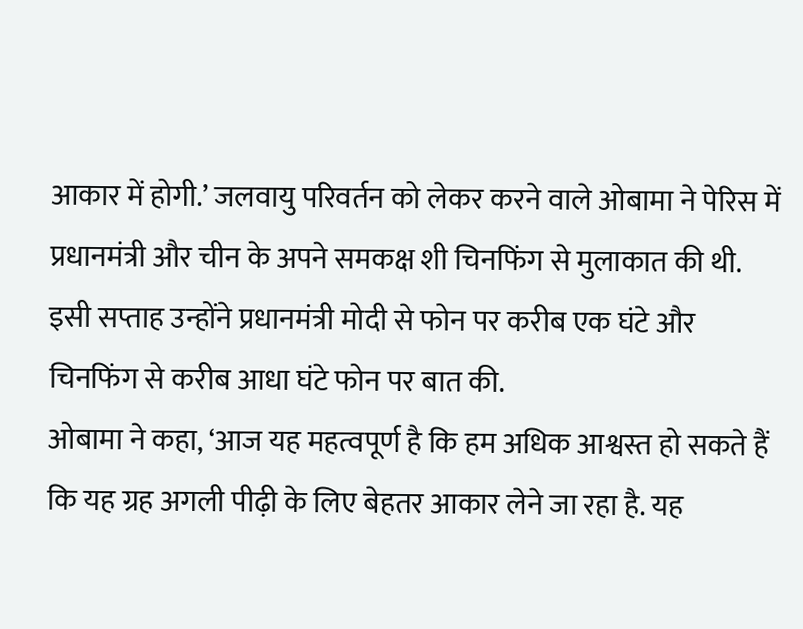आकार में होगी.’ जलवायु परिवर्तन को लेकर करने वाले ओबामा ने पेरिस में प्रधानमंत्री और चीन के अपने समकक्ष शी चिनफिंग से मुलाकात की थी. इसी सप्ताह उन्होंने प्रधानमंत्री मोदी से फोन पर करीब एक घंटे और चिनफिंग से करीब आधा घंटे फोन पर बात की.
ओबामा ने कहा, ‘आज यह महत्वपूर्ण है कि हम अधिक आश्वस्त हो सकते हैं कि यह ग्रह अगली पीढ़ी के लिए बेहतर आकार लेने जा रहा है. यह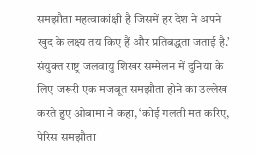समझौता महत्वाकांक्षी है जिसमें हर देश ने अपने खुद के लक्ष्य तय किए हैं और प्रतिबद्धता जताई है.’
संयुक्त राष्ट्र जलवायु शिखर सम्मेलन में दुनिया के लिए जरूरी एक मजबूत समझौता होने का उल्लेख करते हुए ओबामा ने कहा, ‘कोई गलती मत करिए, पेरिस समझौता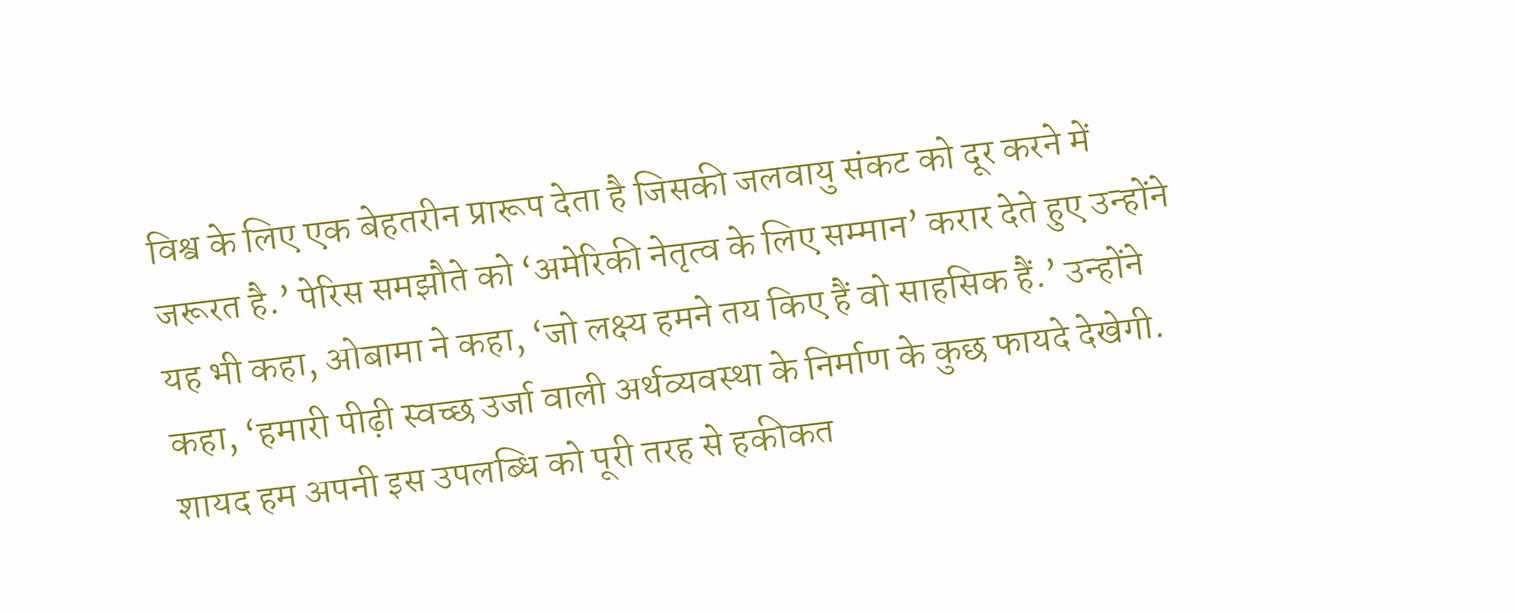विश्व के लिए एक बेहतरीन प्रारूप देता है जिसकी जलवायु संकट को दूर करने में जरूरत है.’ पेरिस समझौते को ‘अमेरिकी नेतृत्व के लिए सम्मान’ करार देते हुए उन्होंने यह भी कहा, ओबामा ने कहा, ‘जो लक्ष्य हमने तय किए हैं वो साहसिक हैं.’ उन्होंने कहा, ‘हमारी पीढ़ी स्वच्छ उर्जा वाली अर्थव्यवस्था के निर्माण के कुछ फायदे देखेगी. शायद हम अपनी इस उपलब्धि को पूरी तरह से हकीकत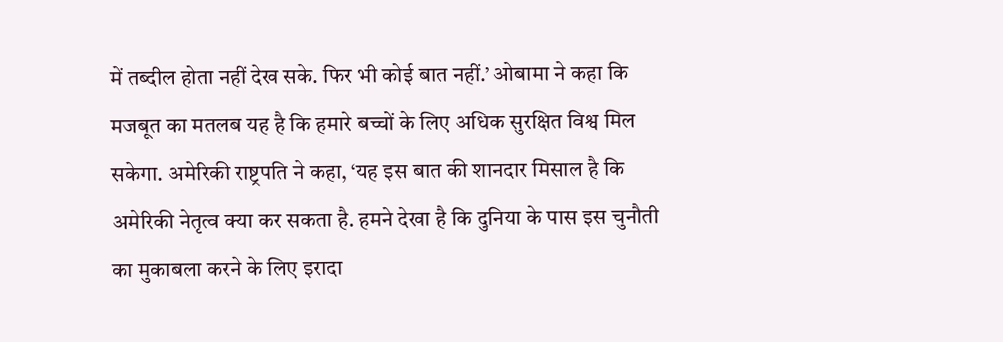में तब्दील होता नहीं देख सके. फिर भी कोई बात नहीं.’ ओबामा ने कहा कि मजबूत का मतलब यह है कि हमारे बच्चों के लिए अधिक सुरक्षित विश्व मिल सकेगा. अमेरिकी राष्ट्रपति ने कहा, ‘यह इस बात की शानदार मिसाल है कि अमेरिकी नेतृत्व क्या कर सकता है. हमने देखा है कि दुनिया के पास इस चुनौती का मुकाबला करने के लिए इरादा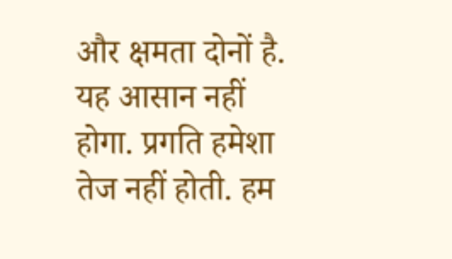और क्षमता दोनों है. यह आसान नहीं होगा. प्रगति हमेशा तेज नहीं होती. हम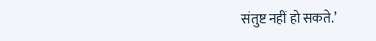संतुष्ट नहीं हो सकते.’